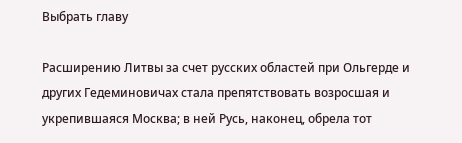Выбрать главу

Расширению Литвы за счет русских областей при Ольгерде и других Гедеминовичах стала препятствовать возросшая и укрепившаяся Москва; в ней Русь, наконец, обрела тот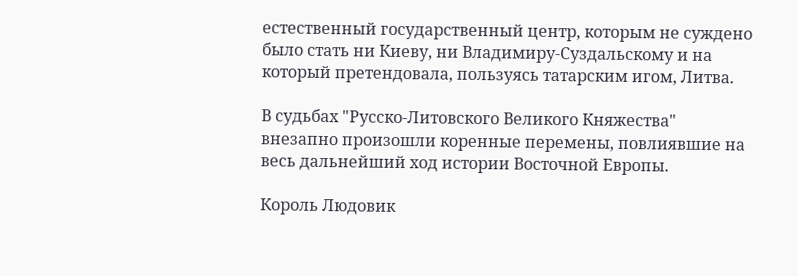естественный государственный центр, которым не суждено было стать ни Киеву, ни Владимиру-Суздальскому и на который претендовала, пользуясь татарским игом, Литва.

В судьбах "Русско-Литовского Великого Княжества" внезапно произошли коренные перемены, повлиявшие на весь дальнейший ход истории Восточной Европы.

Король Людовик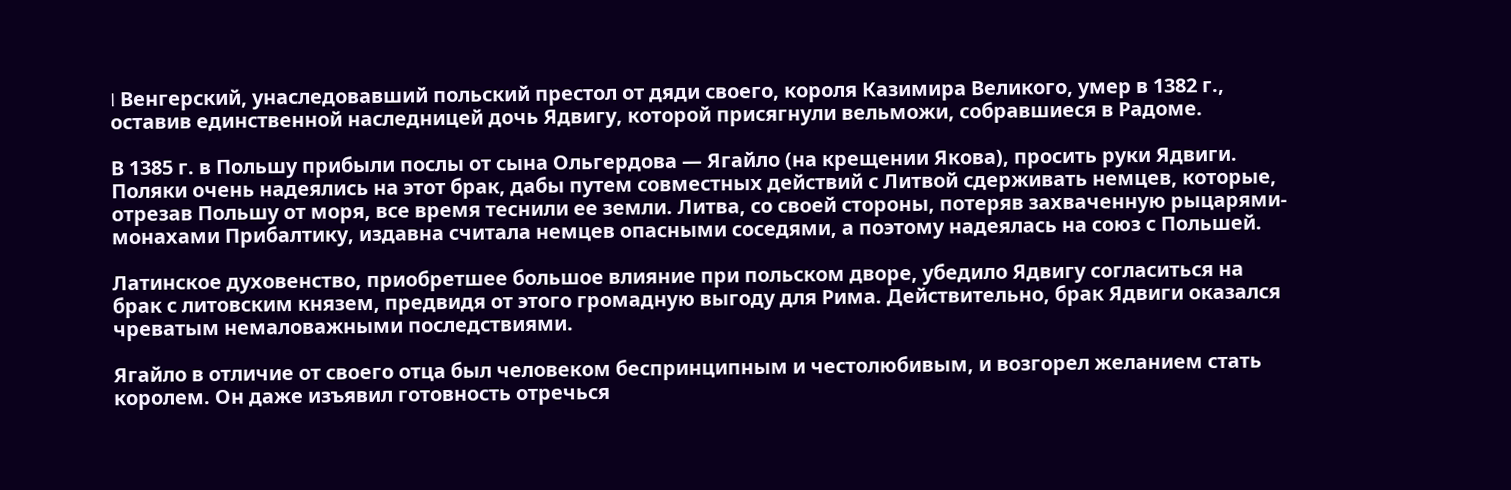I Венгерский, унаследовавший польский престол от дяди своего, короля Казимира Великого, умер в 1382 г., оставив единственной наследницей дочь Ядвигу, которой присягнули вельможи, собравшиеся в Радоме.

В 1385 г. в Польшу прибыли послы от сына Ольгердова — Ягайло (на крещении Якова), просить руки Ядвиги. Поляки очень надеялись на этот брак, дабы путем совместных действий с Литвой сдерживать немцев, которые, отрезав Польшу от моря, все время теснили ее земли. Литва, со своей стороны, потеряв захваченную рыцарями-монахами Прибалтику, издавна считала немцев опасными соседями, а поэтому надеялась на союз с Польшей.

Латинское духовенство, приобретшее большое влияние при польском дворе, убедило Ядвигу согласиться на брак с литовским князем, предвидя от этого громадную выгоду для Рима. Действительно, брак Ядвиги оказался чреватым немаловажными последствиями.

Ягайло в отличие от своего отца был человеком беспринципным и честолюбивым, и возгорел желанием стать королем. Он даже изъявил готовность отречься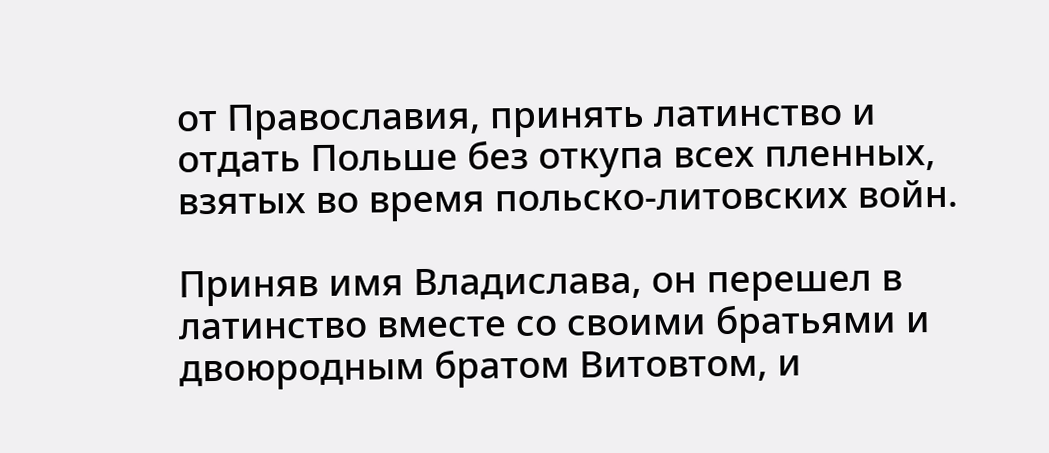от Православия, принять латинство и отдать Польше без откупа всех пленных, взятых во время польско-литовских войн.

Приняв имя Владислава, он перешел в латинство вместе со своими братьями и двоюродным братом Витовтом, и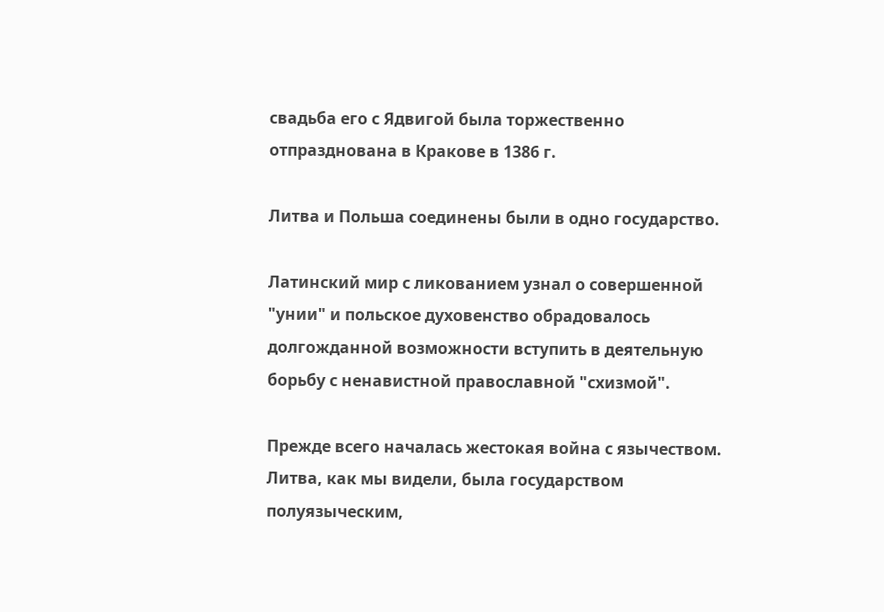свадьба его с Ядвигой была торжественно отпразднована в Кракове в 1386 г.

Литва и Польша соединены были в одно государство.

Латинский мир с ликованием узнал о совершенной "унии" и польское духовенство обрадовалось долгожданной возможности вступить в деятельную борьбу с ненавистной православной "схизмой".

Прежде всего началась жестокая война с язычеством. Литва, как мы видели, была государством полуязыческим,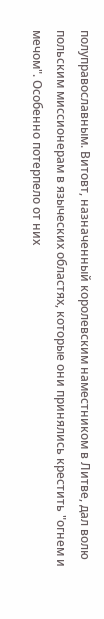полуправославным. Витовт, назначенный королевским наместником в Литве, дал волю польским миссионерам в языческих областях, которые они принялись крестить "огнем и мечом". Особенно потерпело от них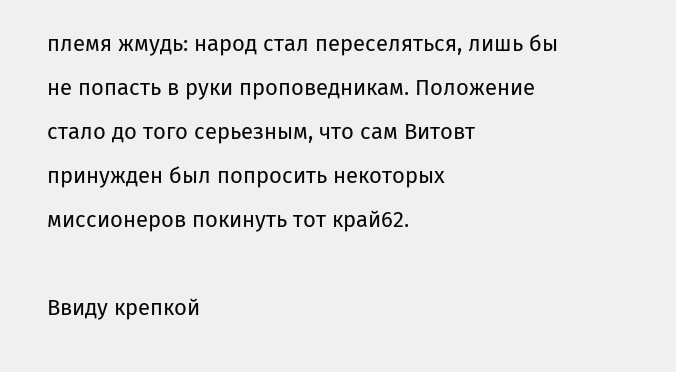племя жмудь: народ стал переселяться, лишь бы не попасть в руки проповедникам. Положение стало до того серьезным, что сам Витовт принужден был попросить некоторых миссионеров покинуть тот край62.

Ввиду крепкой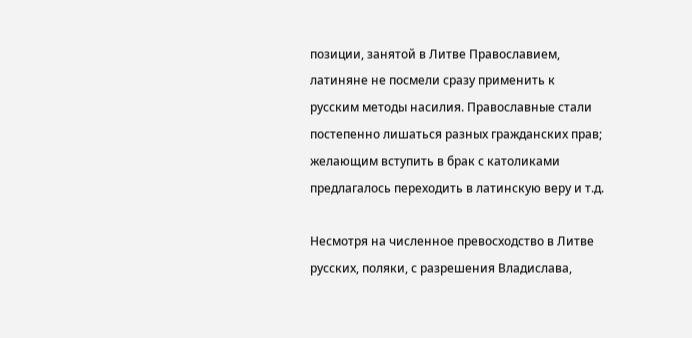позиции, занятой в Литве Православием, латиняне не посмели сразу применить к русским методы насилия. Православные стали постепенно лишаться разных гражданских прав; желающим вступить в брак с католиками предлагалось переходить в латинскую веру и т.д.

Несмотря на численное превосходство в Литве русских, поляки, с разрешения Владислава,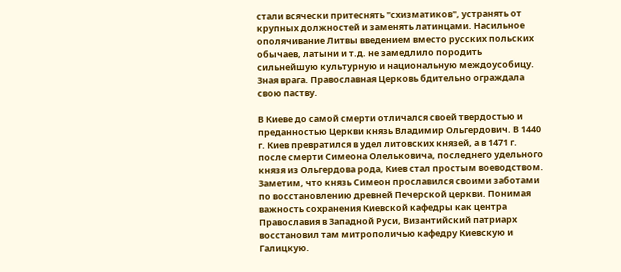стали всячески притеснять "схизматиков", устранять от крупных должностей и заменять латинцами. Насильное ополячивание Литвы введением вместо русских польских обычаев, латыни и т.д. не замедлило породить сильнейшую культурную и национальную междоусобицу. Зная врага. Православная Церковь бдительно ограждала свою паству.

В Киеве до самой смерти отличался своей твердостью и преданностью Церкви князь Владимир Ольгердович. В 1440 г. Киев превратился в удел литовских князей, а в 1471 г. после смерти Симеона Олельковича, последнего удельного князя из Ольгердова рода, Киев стал простым воеводством. Заметим, что князь Симеон прославился своими заботами по восстановлению древней Печерской церкви. Понимая важность сохранения Киевской кафедры как центра Православия в Западной Руси, Византийский патриарх восстановил там митрополичью кафедру Киевскую и Галицкую.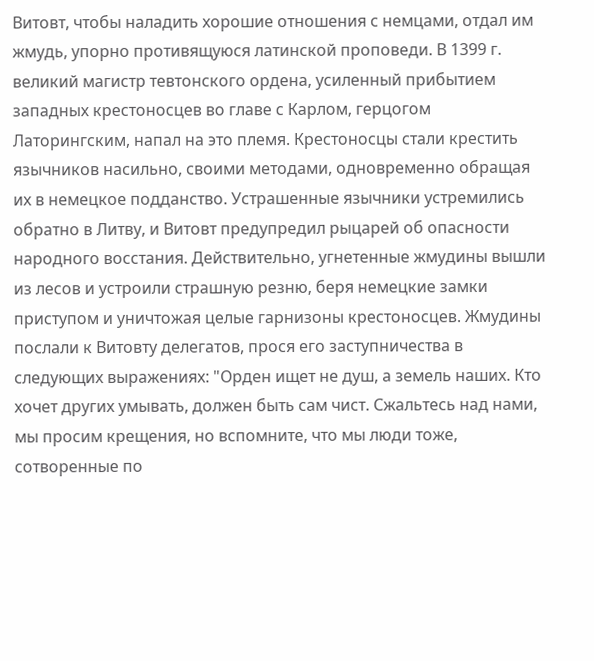Витовт, чтобы наладить хорошие отношения с немцами, отдал им жмудь, упорно противящуюся латинской проповеди. В 1399 г. великий магистр тевтонского ордена, усиленный прибытием западных крестоносцев во главе с Карлом, герцогом Латорингским, напал на это племя. Крестоносцы стали крестить язычников насильно, своими методами, одновременно обращая их в немецкое подданство. Устрашенные язычники устремились обратно в Литву, и Витовт предупредил рыцарей об опасности народного восстания. Действительно, угнетенные жмудины вышли из лесов и устроили страшную резню, беря немецкие замки приступом и уничтожая целые гарнизоны крестоносцев. Жмудины послали к Витовту делегатов, прося его заступничества в следующих выражениях: "Орден ищет не душ, а земель наших. Кто хочет других умывать, должен быть сам чист. Сжальтесь над нами, мы просим крещения, но вспомните, что мы люди тоже, сотворенные по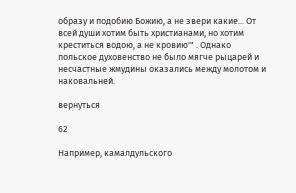образу и подобию Божию, а не звери какие... От всей души хотим быть христианами, но хотим креститься водою, а не кровию'" . Однако польское духовенство не было мягче рыцарей и несчастные жмудины оказались между молотом и наковальней.

вернуться

62

Например, камалдульского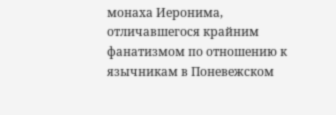монаха Иеронима, отличавшегося крайним фанатизмом по отношению к язычникам в Поневежском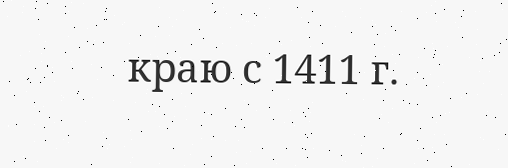краю с 1411 г.